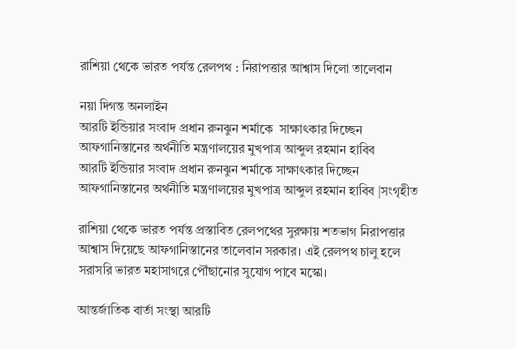রাশিয়া থেকে ভারত পর্যন্ত রেলপথ : নিরাপত্তার আশ্বাস দিলো তালেবান

নয়া দিগন্ত অনলাইন
আরটি ইন্ডিয়ার সংবাদ প্রধান রুনঝুন শর্মাকে  সাক্ষাৎকার দিচ্ছেন আফগানিস্তানের অর্থনীতি মন্ত্রণালয়ের মুখপাত্র আব্দুল রহমান হাবিব
আরটি ইন্ডিয়ার সংবাদ প্রধান রুনঝুন শর্মাকে সাক্ষাৎকার দিচ্ছেন আফগানিস্তানের অর্থনীতি মন্ত্রণালয়ের মুখপাত্র আব্দুল রহমান হাবিব |সংগৃহীত

রাশিয়া থেকে ভারত পর্যন্ত প্রস্তাবিত রেলপথের সুরক্ষায় শতভাগ নিরাপত্তার আশ্বাস দিয়েছে আফগানিস্তানের তালেবান সরকার। এই রেলপথ চালু হলে সরাসরি ভারত মহাসাগরে পৌঁছানোর সুযোগ পাবে মস্কো।

আন্তর্জাতিক বার্তা সংস্থা আরটি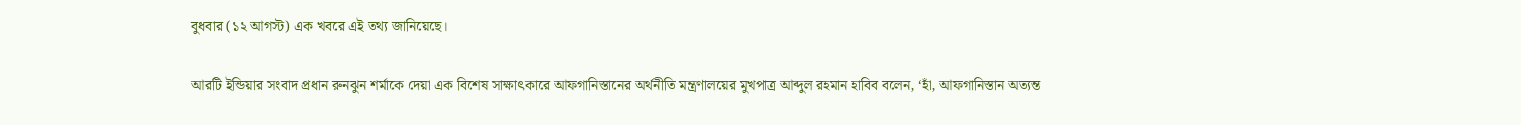বুধবার (১২ আগস্ট) এক খবরে এই তথ্য জানিয়েছে।

আরটি ইন্ডিয়ার সংবাদ প্রধান রুনঝুন শর্মাকে দেয়া এক বিশেষ সাক্ষাৎকারে আফগানিস্তানের অর্থনীতি মন্ত্রণালয়ের মুখপাত্র আব্দুল রহমান হাবিব বলেন, ‘হাঁ, আফগানিস্তান অত্যন্ত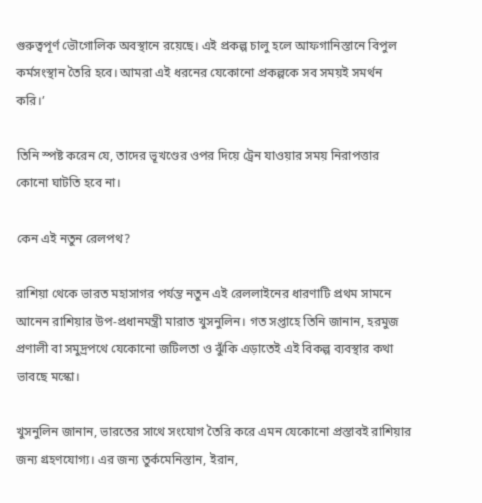গুরুত্বপূর্ণ ভৌগোলিক অবস্থানে রয়েছে। এই প্রকল্প চালু হলে আফগানিস্তানে বিপুল কর্মসংস্থান তৈরি হবে। আমরা এই ধরনের যেকোনো প্রকল্পকে সব সময়ই সমর্থন করি।’

তিনি স্পষ্ট করেন যে, তাদের ভূখণ্ডের ওপর দিয়ে ট্রেন যাওয়ার সময় নিরাপত্তার কোনো ঘাটতি হবে না।

কেন এই নতুন রেলপথ?

রাশিয়া থেকে ভারত মহাসাগর পর্যন্ত নতুন এই রেললাইনের ধারণাটি প্রথম সামনে আনেন রাশিয়ার উপ-প্রধানমন্ত্রী মারাত খুসনুলিন। গত সপ্তাহে তিনি জানান, হরমুজ প্রণালী বা সমুদ্রপথে যেকোনো জটিলতা ও ঝুঁকি এড়াতেই এই বিকল্প ব্যবস্থার কথা ভাবছে মস্কো।

খুসনুলিন জানান, ভারতের সাথে সংযোগ তৈরি করে এমন যেকোনো প্রস্তাবই রাশিয়ার জন্য গ্রহণযোগ্য। এর জন্য তুর্কমেনিস্তান, ইরান,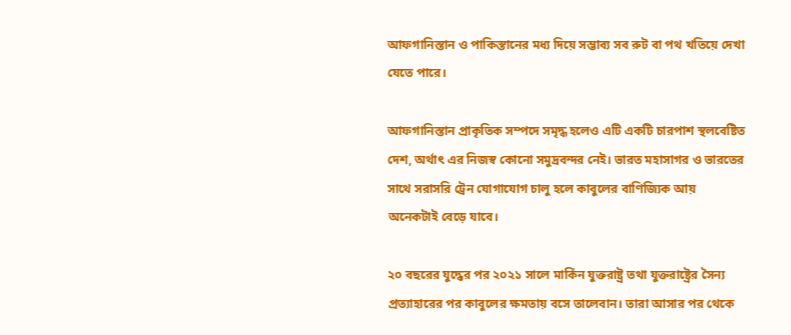আফগানিস্তান ও পাকিস্তানের মধ্য দিয়ে সম্ভাব্য সব রুট বা পথ খতিয়ে দেখা যেতে পারে।

আফগানিস্তান প্রাকৃতিক সম্পদে সমৃদ্ধ হলেও এটি একটি চারপাশ স্থলবেষ্টিত দেশ, অর্থাৎ এর নিজস্ব কোনো সমুদ্রবন্দর নেই। ভারত মহাসাগর ও ভারতের সাথে সরাসরি ট্রেন যোগাযোগ চালু হলে কাবুলের বাণিজ্যিক আয় অনেকটাই বেড়ে যাবে।

২০ বছরের যুদ্ধের পর ২০২১ সালে মার্কিন যুক্তরাষ্ট্র তথা যুক্তরাষ্ট্রের সৈন্য প্রত্যাহারের পর কাবুলের ক্ষমতায় বসে তালেবান। তারা আসার পর থেকে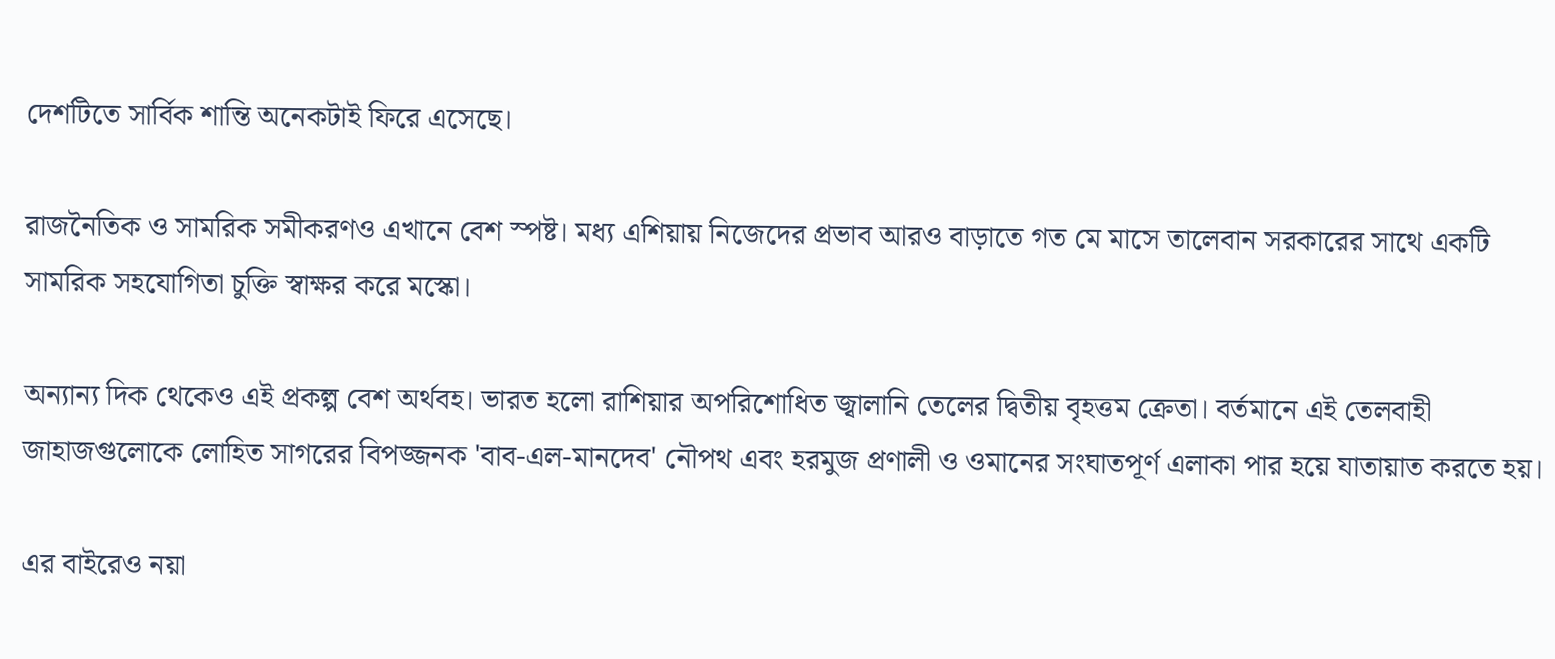দেশটিতে সার্বিক শান্তি অনেকটাই ফিরে এসেছে।

রাজনৈতিক ও সামরিক সমীকরণও এখানে বেশ স্পষ্ট। মধ্য এশিয়ায় নিজেদের প্রভাব আরও বাড়াতে গত মে মাসে তালেবান সরকারের সাথে একটি সামরিক সহযোগিতা চুক্তি স্বাক্ষর করে মস্কো।

অন্যান্য দিক থেকেও এই প্রকল্প বেশ অর্থবহ। ভারত হলো রাশিয়ার অপরিশোধিত জ্বালানি তেলের দ্বিতীয় বৃহত্তম ক্রেতা। বর্তমানে এই তেলবাহী জাহাজগুলোকে লোহিত সাগরের বিপজ্জনক 'বাব-এল-মানদেব' নৌপথ এবং হরমুজ প্রণালী ও ওমানের সংঘাতপূর্ণ এলাকা পার হয়ে যাতায়াত করতে হয়।

এর বাইরেও নয়া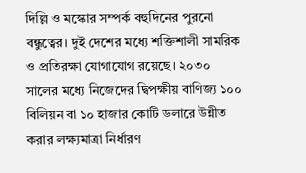দিল্লি ও মস্কোর সম্পর্ক বহুদিনের পুরনো বন্ধুত্বের। দুই দেশের মধ্যে শক্তিশালী সামরিক ও প্রতিরক্ষা যোগাযোগ রয়েছে। ২০৩০ সালের মধ্যে নিজেদের দ্বিপক্ষীয় বাণিজ্য ১০০ বিলিয়ন বা ১০ হাজার কোটি ডলারে উন্নীত করার লক্ষ্যমাত্রা নির্ধারণ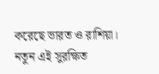করেছে ভারত ও রাশিয়া। নতুন এই সুরক্ষিত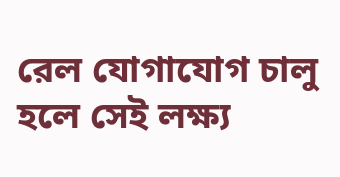রেল যোগাযোগ চালু হলে সেই লক্ষ্য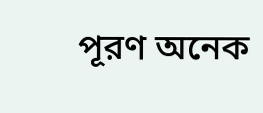পূরণ অনেক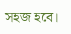সহজ হবে।